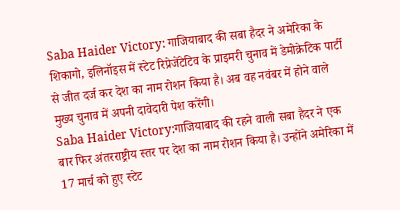Saba Haider Victory: गाजियाबाद की सबा हैदर ने अमेरिका के शिकागो, इलिनॉइस में स्टेट रिप्रेजेंटेटिव के प्राइमरी चुनाव में डेमोक्रेटिक पार्टी से जीत दर्ज कर देश का नाम रोशन किया है। अब वह नवंबर में होने वाले मुख्य चुनाव में अपनी दावेदारी पेश करेंगी।
Saba Haider Victory:गाजियाबाद की रहने वाली सबा हैदर ने एक बार फिर अंतरराष्ट्रीय स्तर पर देश का नाम रोशन किया है। उन्होंने अमेरिका में 17 मार्च को हुए स्टेट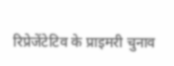रिप्रेजेंटेटिव के प्राइमरी चुनाव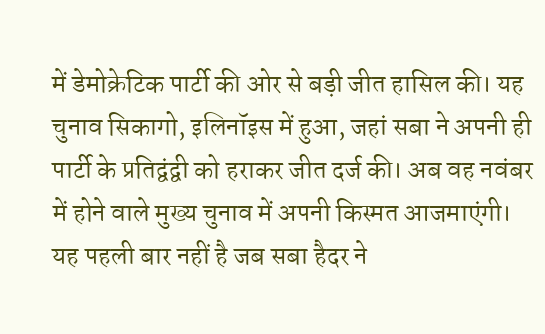में डेमोक्रेटिक पार्टी की ओर से बड़ी जीत हासिल की। यह चुनाव सिकागो, इलिनॉइस में हुआ, जहां सबा ने अपनी ही पार्टी के प्रतिद्वंद्वी को हराकर जीत दर्ज की। अब वह नवंबर में होने वाले मुख्य चुनाव में अपनी किस्मत आजमाएंगी।
यह पहली बार नहीं है जब सबा हैदर ने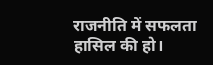राजनीति में सफलता हासिल की हो।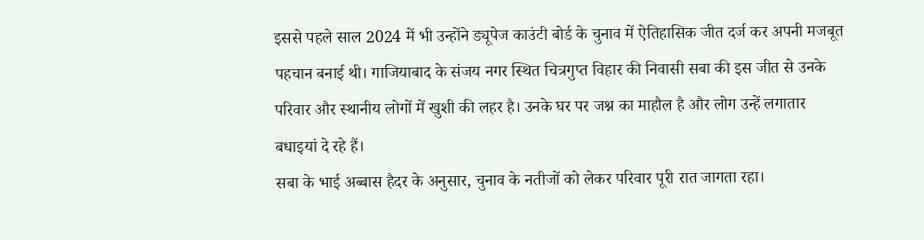इससे पहले साल 2024 में भी उन्होंने ड्यूपेज काउंटी बोर्ड के चुनाव में ऐतिहासिक जीत दर्ज कर अपनी मजबूत पहचान बनाई थी। गाजियाबाद के संजय नगर स्थित चित्रगुप्त विहार की निवासी सबा की इस जीत से उनके परिवार और स्थानीय लोगों में खुशी की लहर है। उनके घर पर जश्न का माहौल है और लोग उन्हें लगातार बधाइयां दे रहे हैं।
सबा के भाई अब्बास हैदर के अनुसार, चुनाव के नतीजों को लेकर परिवार पूरी रात जागता रहा।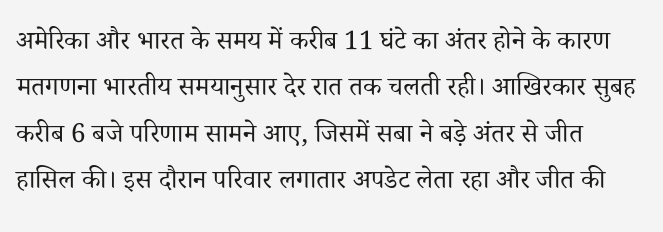अमेरिका और भारत के समय में करीब 11 घंटे का अंतर होने के कारण मतगणना भारतीय समयानुसार देर रात तक चलती रही। आखिरकार सुबह करीब 6 बजे परिणाम सामने आए, जिसमें सबा ने बड़े अंतर से जीत हासिल की। इस दौरान परिवार लगातार अपडेट लेता रहा और जीत की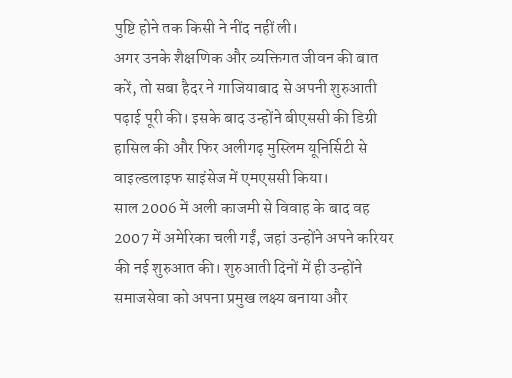पुष्टि होने तक किसी ने नींद नहीं ली।
अगर उनके शैक्षणिक और व्यक्तिगत जीवन की बात करें, तो सबा हैदर ने गाजियाबाद से अपनी शुरुआती पढ़ाई पूरी की। इसके बाद उन्होंने बीएससी की डिग्री हासिल की और फिर अलीगढ़ मुस्लिम यूनिर्सिटी से वाइल्डलाइफ साइंसेज में एमएससी किया।
साल 2006 में अली काजमी से विवाह के बाद वह 2007 में अमेरिका चली गईं, जहां उन्होंने अपने करियर की नई शुरुआत की। शुरुआती दिनों में ही उन्होंने समाजसेवा को अपना प्रमुख लक्ष्य बनाया और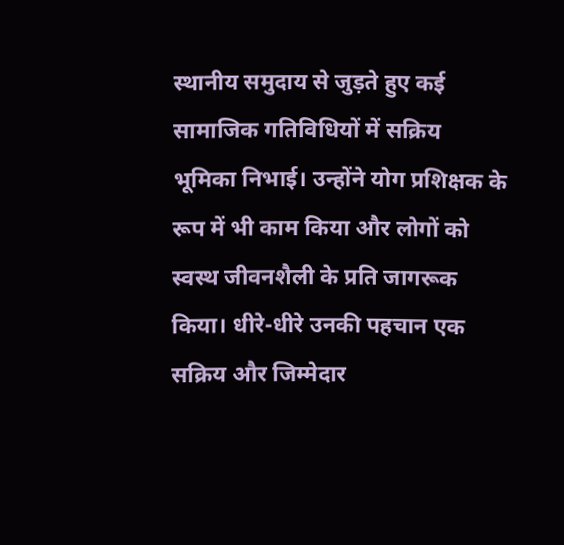स्थानीय समुदाय से जुड़ते हुए कई सामाजिक गतिविधियों में सक्रिय भूमिका निभाई। उन्होंने योग प्रशिक्षक के रूप में भी काम किया और लोगों को स्वस्थ जीवनशैली के प्रति जागरूक किया। धीरे-धीरे उनकी पहचान एक सक्रिय और जिम्मेदार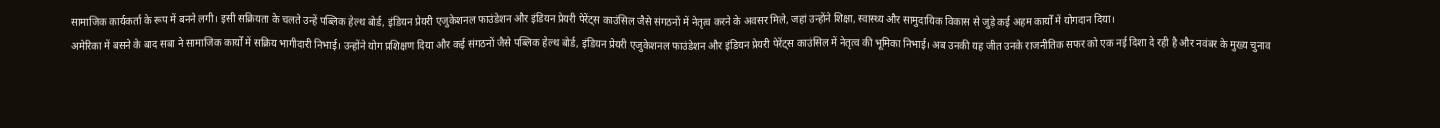सामाजिक कार्यकर्ता के रूप में बनने लगी। इसी सक्रियता के चलते उन्हें पब्लिक हेल्थ बोर्ड, इंडियन प्रेयरी एजुकेशनल फाउंडेशन और इंडियन प्रेयरी पेरेंट्स काउंसिल जैसे संगठनों में नेतृत्व करने के अवसर मिले, जहां उन्होंने शिक्षा, स्वास्थ्य और सामुदायिक विकास से जुड़े कई अहम कार्यों में योगदान दिया।
अमेरिका में बसने के बाद सबा ने सामाजिक कार्यों में सक्रिय भागीदारी निभाई। उन्होंने योग प्रशिक्षण दिया और कई संगठनों जैसे पब्लिक हेल्थ बोर्ड, इंडियन प्रेयरी एजुकेशनल फाउंडेशन और इंडियन प्रेयरी पेरेंट्स काउंसिल में नेतृत्व की भूमिका निभाई। अब उनकी यह जीत उनके राजनीतिक सफर को एक नई दिशा दे रही है और नवंबर के मुख्य चुनाव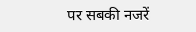पर सबकी नजरें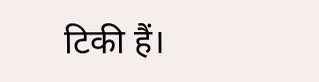टिकी हैं।